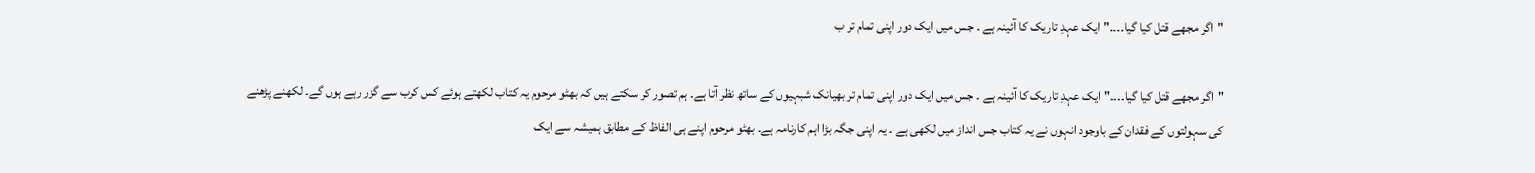"اگر مجھے قتل کیا گیا۔۔۔۔" ایک عہدِ تاریک کا آئینہ ہے ۔ جس میں ایک دور اپنی تمام تر ب

"اگر مجھے قتل کیا گیا۔۔۔۔" ایک عہدِ تاریک کا آئینہ ہے ۔ جس میں ایک دور اپنی تمام تر بھیانک شبہیوں کے ساتھ نظر آتا ہے۔ ہم تصور کر سکتے ہیں کہ بھٹو مرحوم یہ کتاب لکھتے ہوئے کس کرب سے گزر رہے ہوں گے۔ لکھنے پڑھنے کی سہولتوں کے فقدان کے باوجود انہوں نے یہ کتاب جس انداز میں لکھی ہے ۔ یہ اپنی جگہ بڑا اہم کارنامہ ہے۔ بھٹو مرحوم اپنے ہی الفاظ کے مطابق ہمیشہ سے ایک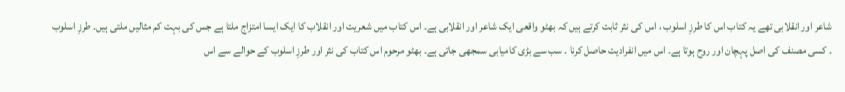شاعر اور انقلابی تھے یہ کتاب اس کا طرزِ اسلوب ، اس کی نثر ثابت کرتے ہیں کہ بھٹو واقعی ایک شاعر اور انقلابی ہے۔ اس کتاب میں شعریت اور انقلاب کا ایک ایسا امتزاج ملتا ہے جس کی بہت کم مثالیں ملتی ہیں۔ طرزِ اسلوب ۔ کسی مصنف کی اصل پہچان اور روح ہوتا ہے۔ اس میں انفرادیت حاصل کرنا ۔ سب سے بڑی کامیابی سمجھی جاتی ہے۔ بھٹو مرحوم اس کتاب کی نثر اور طرزِ اسلوب کے حوالے سے اس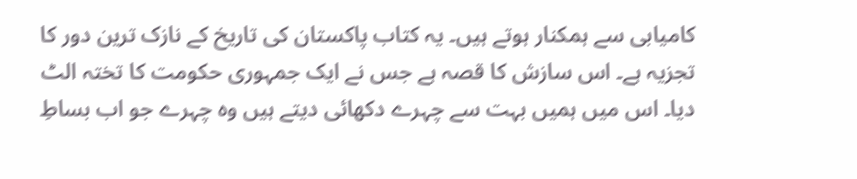کامیابی سے ہمکنار ہوتے ہیں۔ یہ کتاب پاکستان کی تاریخ کے نازک ترین دور کا تجزیہ ہے۔ اس سازش کا قصہ ہے جس نے ایک جمہوری حکومت کا تختہ الٹ دیا۔ اس میں ہمیں بہت سے چہرے دکھائی دیتے ہیں وہ چہرے جو اب بساطِ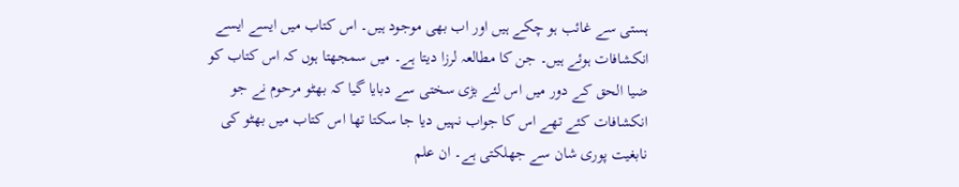ہستی سے غائب ہو چکے ہیں اور اب بھی موجود ہیں۔ اس کتاب میں ایسے ایسے انکشافات ہوئے ہیں۔ جن کا مطالعہ لرزا دیتا ہے۔ میں سمجھتا ہوں کہ اس کتاب کو ضیا الحق کے دور میں اس لئے بڑی سختی سے دبایا گیا کہ بھٹو مرحوم نے جو انکشافات کئے تھے اس کا جواب نہیں دیا جا سکتا تھا اس کتاب میں بھٹو کی نابغیت پوری شان سے جھلکتی ہے۔ ان علم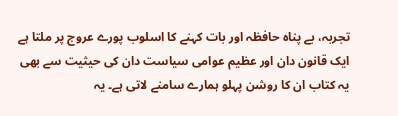تجربہ، بے پناہ حافظہ اور بات کہنے کا اسلوب پورے عروج پر ملتا ہے ایک قانون دان اور عظیم عوامی سیاست دان کی حیثیت سے بھی یہ کتاب ان کا روشن پہلو ہمارے سامنے لاتی ہے۔ یہ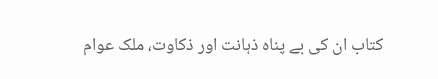کتاب ان کی بے پناہ ذہانت اور ذکاوت، ملک عوام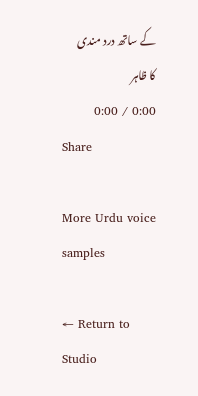کے ساتھ درد مندی کا ظاہر
0:00 / 0:00
Share

More Urdu voice samples

← Return to Studio